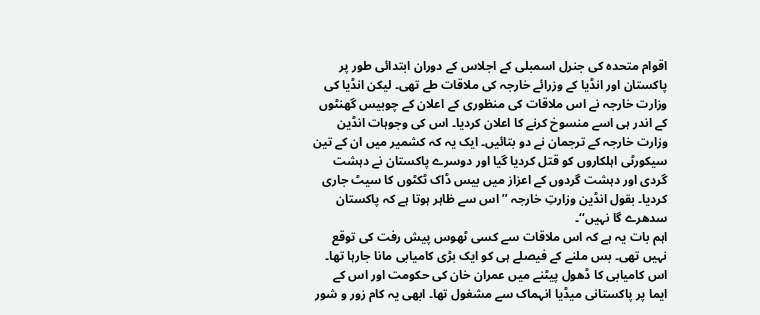اقوام متحدہ کی جنرل اسمبلی کے اجلاس کے دوران ابتدائی طور پر پاکستان اور انڈیا کے وزرائے خارجہ کی ملاقات طے تھی۔ لیکن انڈیا کی وزارت خارجہ نے اس ملاقات کی منظوری کے اعلان کے چوبیس گھنٹوں کے اندر ہی اسے منسوخ کرنے کا اعلان کردیا۔ اس کی وجوہات انڈین وزارت خارجہ کے ترجمان نے دو بتائیں۔ ایک یہ کہ کشمیر میں ان کے تین سیکورٹی اہلکاروں کو قتل کردیا گیا اور دوسرے پاکستان نے دہشت گردی اور دہشت گردوں کے اعزاز میں بیس ڈاک ٹکٹوں کا سیٹ جاری کردیا۔ بقول انڈین وزارتِ خارجہ ’’اس سے ظاہر ہوتا ہے کہ پاکستان سدھرے گا نہیں‘‘۔
اہم بات یہ ہے کہ اس ملاقات سے کسی ٹھوس پیش رفت کی توقع نہیں تھی۔ بس ملنے کے فیصلے ہی کو ایک بڑی کامیابی مانا جارہا تھا۔ اس کامیابی کا ڈھول پیٹنے میں عمران خان کی حکومت اور اس کے ایما پر پاکستانی میڈیا انہماک سے مشغول تھا۔ ابھی یہ کام زور و شور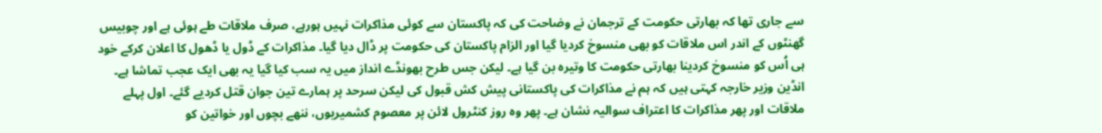سے جاری تھا کہ بھارتی حکومت کے ترجمان نے وضاحت کی کہ پاکستان سے کوئی مذاکرات نہیں ہورہے، صرف ملاقات طے ہوئی ہے اور چوبیس گھنٹوں کے اندر اس ملاقات کو بھی منسوخ کردیا گیا اور الزام پاکستان کی حکومت پر ڈال دیا گیا۔ مذاکرات کے ڈول یا ڈھول کا اعلان کرکے خود ہی اُس کو منسوخ کردینا بھارتی حکومت کا وتیرہ بن گیا ہے۔ لیکن جس طرح بھونڈے انداز میں یہ سب کیا گیا یہ بھی ایک عجب تماشا ہے۔ انڈین وزیر خارجہ کہتی ہیں کہ ہم نے مذاکرات کی پاکستانی پیش کش قبول کی لیکن سرحد پر ہمارے تین جوان قتل کردیے گئے۔ اول پہلے ملاقات اور پھر مذاکرات کا اعتراف سوالیہ نشان ہے۔ پھر وہ روز کنٹرول لائن پر معصوم کشمیریوں، ننھے بچوں اور خواتین کو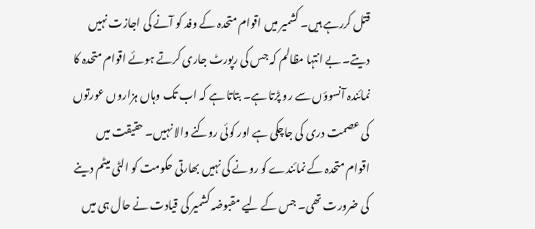قتل کررہے ہیں۔ کشمیر میں اقوام متحدہ کے وفد کو آنے کی اجازت نہیں دیتے۔ بے انتہا مظالم کہ جس کی رپورٹ جاری کرتے ہوئے اقوام متحدہ کا نمائندہ آنسوؤں سے رو پڑتا ہے۔ بتاتا ہے کہ اب تک وہاں ہزاروں عورتوں کی عصمت دری کی جاچکی ہے اور کوئی روکنے والا نہیں۔ حقیقت میں اقوام متحدہ کے نمائندے کو رونے کی نہیں بھارتی حکومت کو الٹی میٹم دینے کی ضرورت تھی۔ جس کے لیے مقبوضہ کشمیر کی قیادت نے حال ہی میں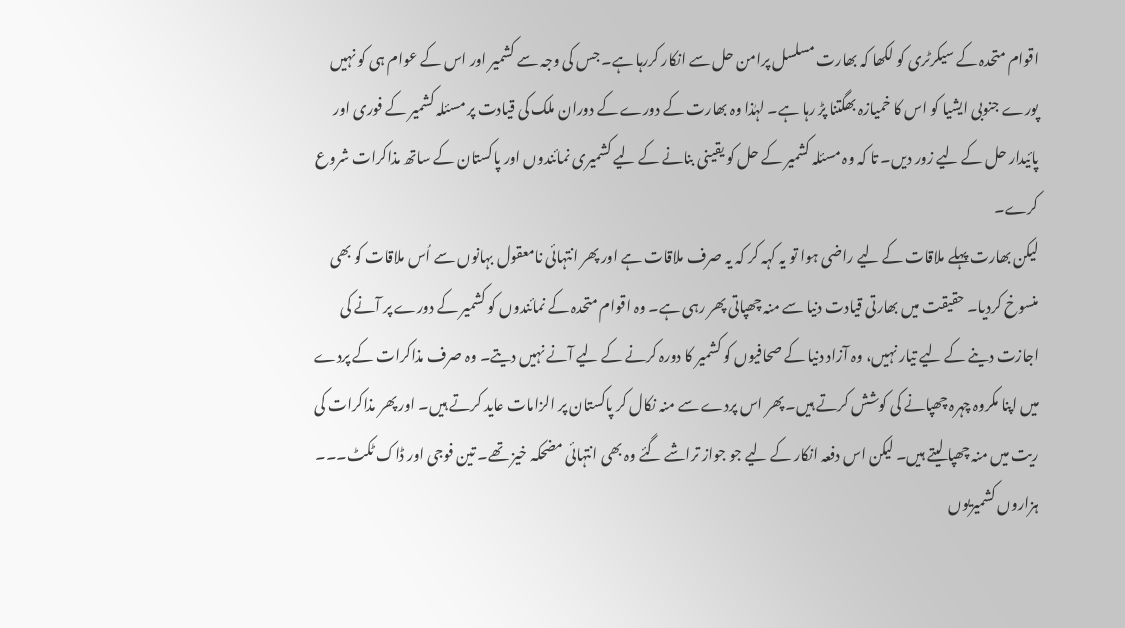اقوام متحدہ کے سیکرٹری کو لکھا کہ بھارت مسلسل پرامن حل سے انکار کررہا ہے۔ جس کی وجہ سے کشمیر اور اس کے عوام ہی کو نہیں پورے جنوبی ایشیا کو اس کا خمیازہ بھگتنا پڑ رہا ہے۔ لہٰذا وہ بھارت کے دورے کے دوران ملک کی قیادت پر مسئلہ کشمیر کے فوری اور پائیدار حل کے لیے زور دیں۔ تا کہ وہ مسئلہ کشمیر کے حل کو یقینی بنانے کے لیے کشمیری نمائندوں اور پاکستان کے ساتھ مذاکرات شروع کرے۔
لیکن بھارت پہلے ملاقات کے لیے راضی ہوا تو یہ کہہ کر کہ یہ صرف ملاقات ہے اور پھر انتہائی نامعقول بہانوں سے اُس ملاقات کو بھی منسوخ کردیا۔ حقیقت میں بھارتی قیادت دنیا سے منہ چھپاتی پھر رہی ہے۔ وہ اقوام متحدہ کے نمائندوں کو کشمیر کے دورے پر آنے کی اجازت دینے کے لیے تیار نہیں، وہ آزاد دنیا کے صحافیوں کو کشمیر کا دورہ کرنے کے لیے آنے نہیں دیتے۔ وہ صرف مذاکرات کے پردے میں اپنا مکروہ چہرہ چھپانے کی کوشش کرتے ہیں۔ پھر اس پردے سے منہ نکال کر پاکستان پر الزامات عاید کرتے ہیں۔ اور پھر مذاکرات کی ریت میں منہ چھپا لیتے ہیں۔ لیکن اس دفعہ انکار کے لیے جو جواز تراشے گئے وہ بھی انتہائی مضحکہ خیز تھے۔ تین فوجی اور ڈاک ٹکٹ۔۔۔ ہزاروں کشمیریوں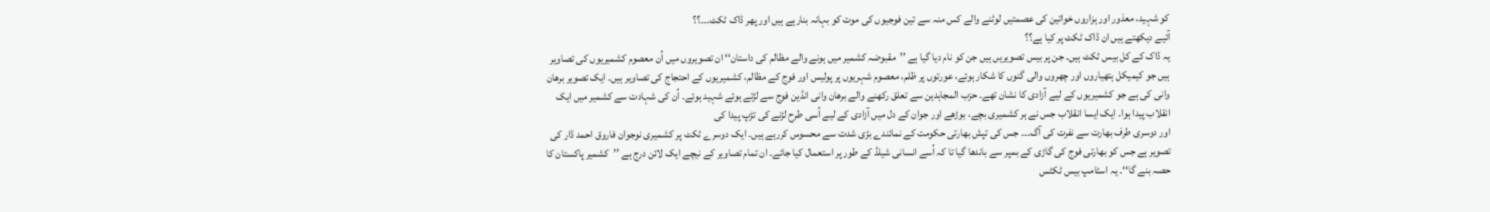کو شہید، معذور اور ہزاروں خواتین کی عصمتیں لوٹنے والے کس منہ سے تین فوجیوں کی موت کو بہانہ بنارہے ہیں اور پھر ڈاک ٹکٹ۔۔۔؟؟
آئیے دیکھتے ہیں ان ڈاک ٹکٹ پر کیا ہے؟؟
یہ ڈاک کے کل بیس ٹکٹ ہیں۔ جن پر بیس تصویریں ہیں جن کو نام دیا گیا ہے ’’مقبوضہ کشمیر میں ہونے والے مظالم کی داستان‘‘ ان تصویروں میں اُن معصوم کشمیریوں کی تصاویر ہیں جو کیمیکل ہتھیاروں اور چھروں والی گنوں کا شکار ہوئے، عورتوں پر ظلم، معصوم شہریوں پر پولیس اور فوج کے مظالم، کشمیریوں کے احتجاج کی تصاویر ہیں۔ ایک تصویر برھان وانی کی ہے جو کشمیریوں کے لیے آزادی کا نشان تھے۔ حزب المجاہدین سے تعلق رکھنے والے برھان وانی انڈین فوج سے لڑتے ہوئے شہید ہوئے۔ اُن کی شہادت سے کشمیر میں ایک انقلاب پیدا ہوا۔ ایک ایسا انقلاب جس نے ہر کشمیری بچے، بوڑھے اور جوان کے دل میں آزادی کے لیے اُسی طرح لڑنے کی تڑپ پیدا کی
اور دوسری طرف بھارت سے نفرت کی آگ۔۔۔ جس کی تپش بھارتی حکومت کے نمائندے بڑی شدت سے محسوس کررہے ہیں۔ ایک دوسرے ٹکٹ پر کشمیری نوجوان فاروق احمد ڈار کی تصویر ہے جس کو بھارتی فوج کی گاڑی کے بمپر سے باندھا گیا تا کہ اُسے انسانی شیلڈ کے طور پر استعمال کیا جائے۔ ان تمام تصاویر کے نیچے ایک لائن درج ہے ’’کشمیر پاکستان کا حصہ بنے گا‘‘۔ یہ اسٹامپ بیس ٹکٹس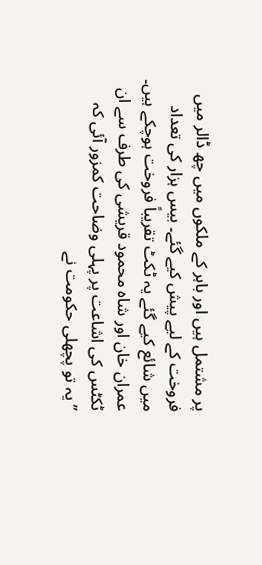پر مشتمل ہیں اور باہر کے ملکوں میں چھ ڈالر میں فروخت کے لیے پیش کیے گئے۔ بیس ہزار کی تعداد میں شائع کیے گئے یہ ٹکٹ تقریباً فروخت ہوچکے ہیں۔ عمران خان اور شاہ محمود قریشی کی طرف سے ان ٹکٹس کی اشاعت پر پہلی وضاحت کمزور آئی کہ ’’یہ تو پچھلی حکومت نے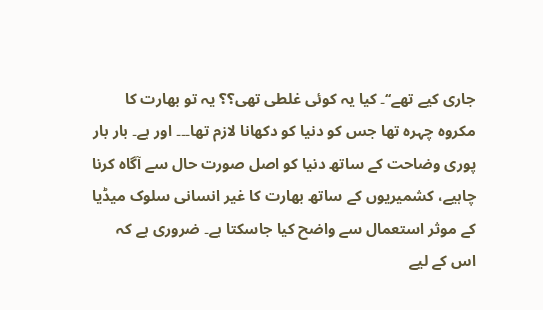جاری کیے تھے‘‘۔ کیا یہ کوئی غلطی تھی؟؟ یہ تو بھارت کا مکروہ چہرہ تھا جس کو دنیا کو دکھانا لازم تھا۔۔۔ اور ہے۔ بار بار پوری وضاحت کے ساتھ دنیا کو اصل صورت حال سے آگاہ کرنا چاہیے، کشمیریوں کے ساتھ بھارت کا غیر انسانی سلوک میڈیا کے موثر استعمال سے واضح کیا جاسکتا ہے۔ ضروری ہے کہ اس کے لیے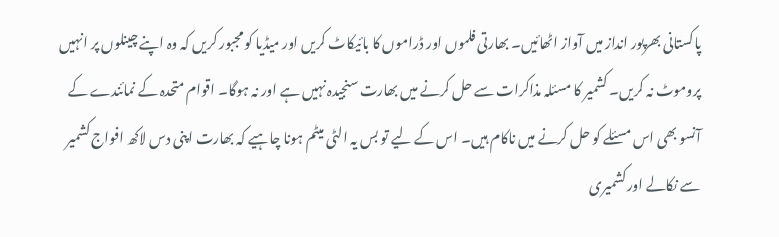پاکستانی بھرپور انداز میں آواز اٹھائیں۔ بھارتی فلموں اور ڈراموں کا بائیکاٹ کریں اور میڈیا کو مجبور کریں کہ وہ اپنے چینلوں پر انہیں پروموٹ نہ کریں۔ کشمیر کا مسئلہ مذاکرات سے حل کرنے میں بھارت سنجیدہ نہیں ہے اور نہ ہوگا۔ اقوام متحدہ کے نمائندے کے آنسو بھی اس مسئلے کو حل کرنے میں ناکام ہیں۔ اس کے لیے تو بس یہ الٹی میٹم ہونا چاہیے کہ بھارت اپنی دس لاکھ افواج کشمیر سے نکالے اور کشمیری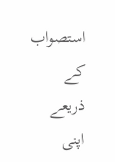استصواب کے ذریعے اپنی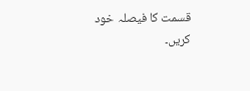قسمت کا فیصلہ خود کریں۔